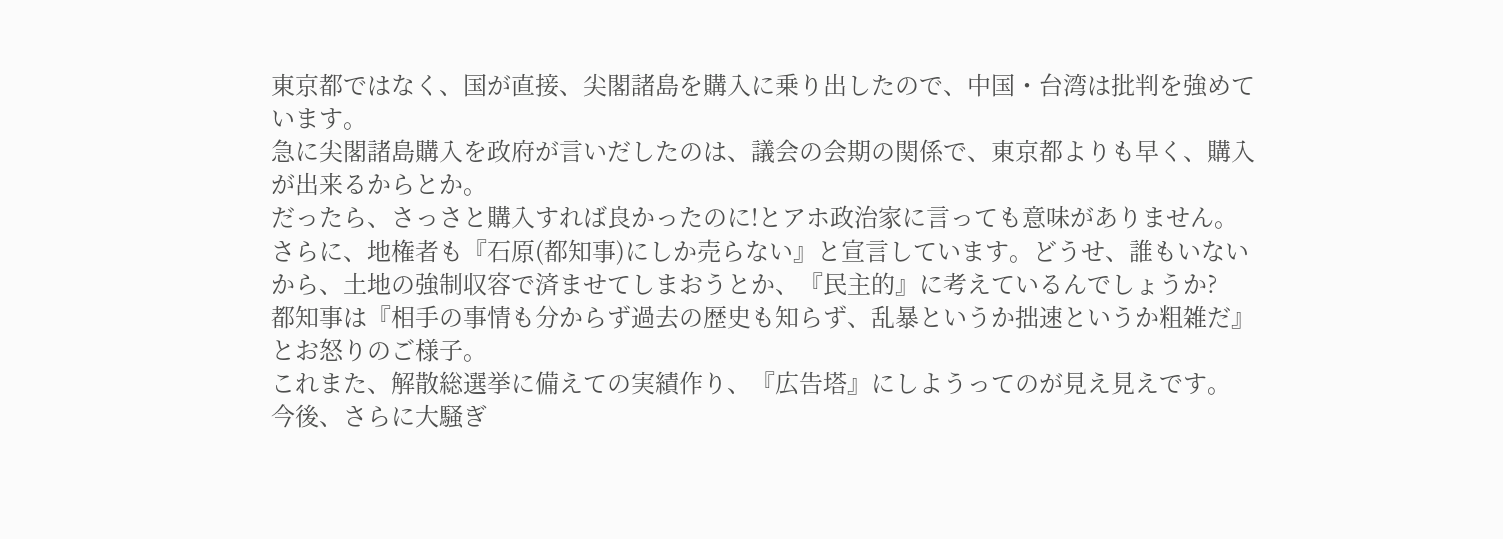東京都ではなく、国が直接、尖閣諸島を購入に乗り出したので、中国・台湾は批判を強めています。
急に尖閣諸島購入を政府が言いだしたのは、議会の会期の関係で、東京都よりも早く、購入が出来るからとか。
だったら、さっさと購入すれば良かったのに!とアホ政治家に言っても意味がありません。
さらに、地権者も『石原(都知事)にしか売らない』と宣言しています。どうせ、誰もいないから、土地の強制収容で済ませてしまおうとか、『民主的』に考えているんでしょうか?
都知事は『相手の事情も分からず過去の歴史も知らず、乱暴というか拙速というか粗雑だ』とお怒りのご様子。
これまた、解散総選挙に備えての実績作り、『広告塔』にしようってのが見え見えです。
今後、さらに大騒ぎ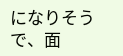になりそうで、面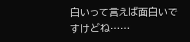白いって言えば面白いですけどね……